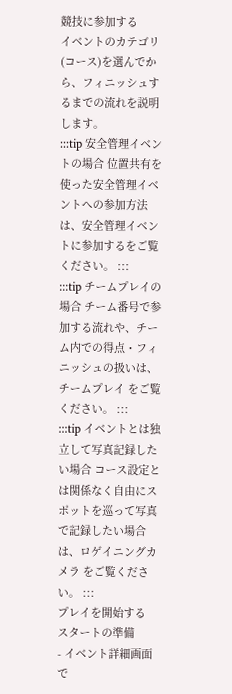競技に参加する
イベントのカテゴリ(コース)を選んでから、フィニッシュするまでの流れを説明します。
:::tip 安全管理イベントの場合 位置共有を使った安全管理イベントへの参加方法は、安全管理イベントに参加するをご覧ください。 :::
:::tip チームプレイの場合 チーム番号で参加する流れや、チーム内での得点・フィニッシュの扱いは、チームプレイ をご覧ください。 :::
:::tip イベントとは独立して写真記録したい場合 コース設定とは関係なく自由にスポットを巡って写真で記録したい場合は、ロゲイニングカメラ をご覧ください。 :::
プレイを開始する
スタートの準備
- イベント詳細画面で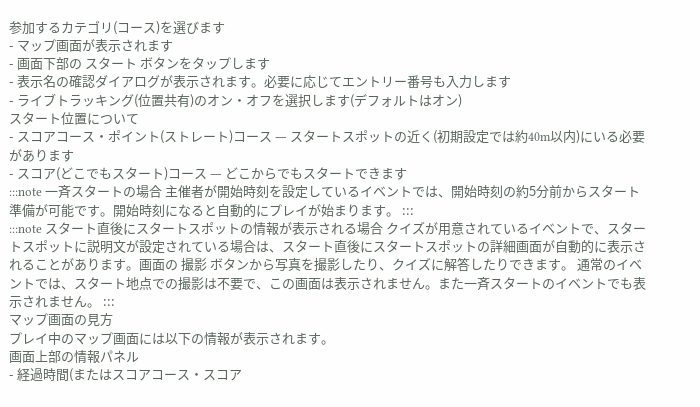参加するカテゴリ(コース)を選びます
- マップ画面が表示されます
- 画面下部の スタート ボタンをタップします
- 表示名の確認ダイアログが表示されます。必要に応じてエントリー番号も入力します
- ライブトラッキング(位置共有)のオン・オフを選択します(デフォルトはオン)
スタート位置について
- スコアコース・ポイント(ストレート)コース — スタートスポットの近く(初期設定では約40m以内)にいる必要があります
- スコア(どこでもスタート)コース — どこからでもスタートできます
:::note 一斉スタートの場合 主催者が開始時刻を設定しているイベントでは、開始時刻の約5分前からスタート準備が可能です。開始時刻になると自動的にプレイが始まります。 :::
:::note スタート直後にスタートスポットの情報が表示される場合 クイズが用意されているイベントで、スタートスポットに説明文が設定されている場合は、スタート直後にスタートスポットの詳細画面が自動的に表示されることがあります。画面の 撮影 ボタンから写真を撮影したり、クイズに解答したりできます。 通常のイベントでは、スタート地点での撮影は不要で、この画面は表示されません。また一斉スタートのイベントでも表示されません。 :::
マップ画面の見方
プレイ中のマップ画面には以下の情報が表示されます。
画面上部の情報パネル
- 経過時間(またはスコアコース・スコア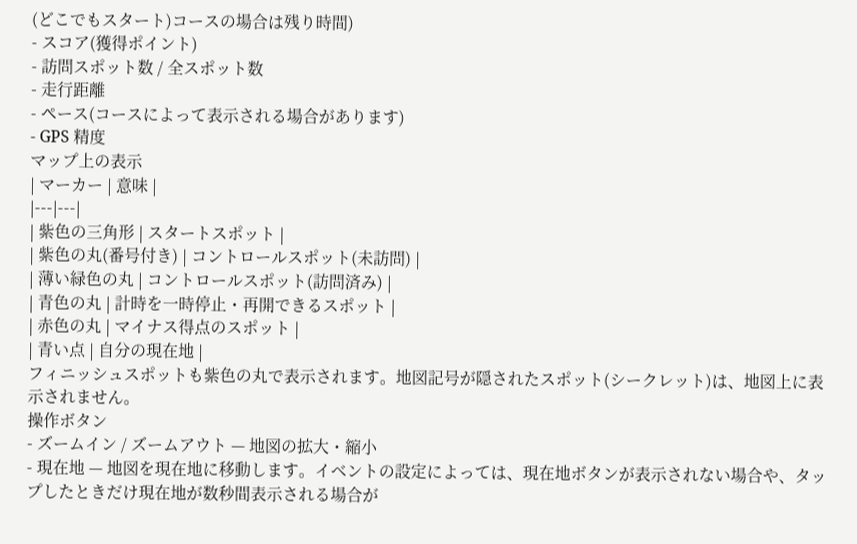(どこでもスタート)コースの場合は残り時間)
- スコア(獲得ポイント)
- 訪問スポット数 / 全スポット数
- 走行距離
- ペース(コースによって表示される場合があります)
- GPS 精度
マップ上の表示
| マーカー | 意味 |
|---|---|
| 紫色の三角形 | スタートスポット |
| 紫色の丸(番号付き) | コントロールスポット(未訪問) |
| 薄い緑色の丸 | コントロールスポット(訪問済み) |
| 青色の丸 | 計時を一時停止・再開できるスポット |
| 赤色の丸 | マイナス得点のスポット |
| 青い点 | 自分の現在地 |
フィニッシュスポットも紫色の丸で表示されます。地図記号が隠されたスポット(シークレット)は、地図上に表示されません。
操作ボタン
- ズームイン / ズームアウト — 地図の拡大・縮小
- 現在地 — 地図を現在地に移動します。イベントの設定によっては、現在地ボタンが表示されない場合や、タップしたときだけ現在地が数秒間表示される場合が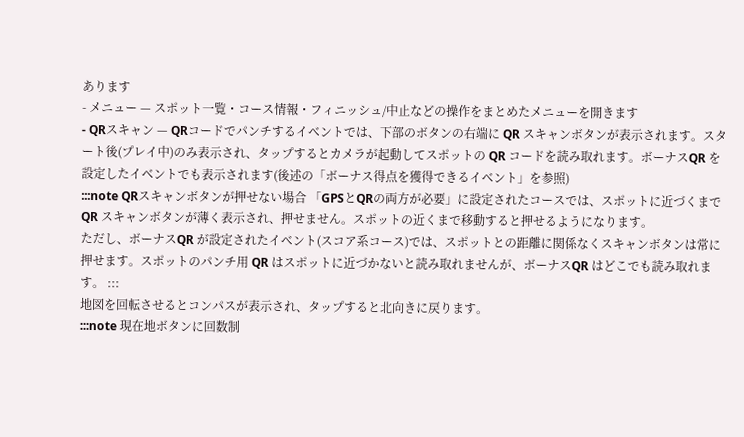あります
- メニュー — スポット一覧・コース情報・フィニッシュ/中止などの操作をまとめたメニューを開きます
- QRスキャン — QRコードでパンチするイベントでは、下部のボタンの右端に QR スキャンボタンが表示されます。スタート後(プレイ中)のみ表示され、タップするとカメラが起動してスポットの QR コードを読み取れます。ボーナスQR を設定したイベントでも表示されます(後述の「ボーナス得点を獲得できるイベント」を参照)
:::note QRスキャンボタンが押せない場合 「GPSとQRの両方が必要」に設定されたコースでは、スポットに近づくまで QR スキャンボタンが薄く表示され、押せません。スポットの近くまで移動すると押せるようになります。
ただし、ボーナスQR が設定されたイベント(スコア系コース)では、スポットとの距離に関係なくスキャンボタンは常に押せます。スポットのパンチ用 QR はスポットに近づかないと読み取れませんが、ボーナスQR はどこでも読み取れます。 :::
地図を回転させるとコンパスが表示され、タップすると北向きに戻ります。
:::note 現在地ボタンに回数制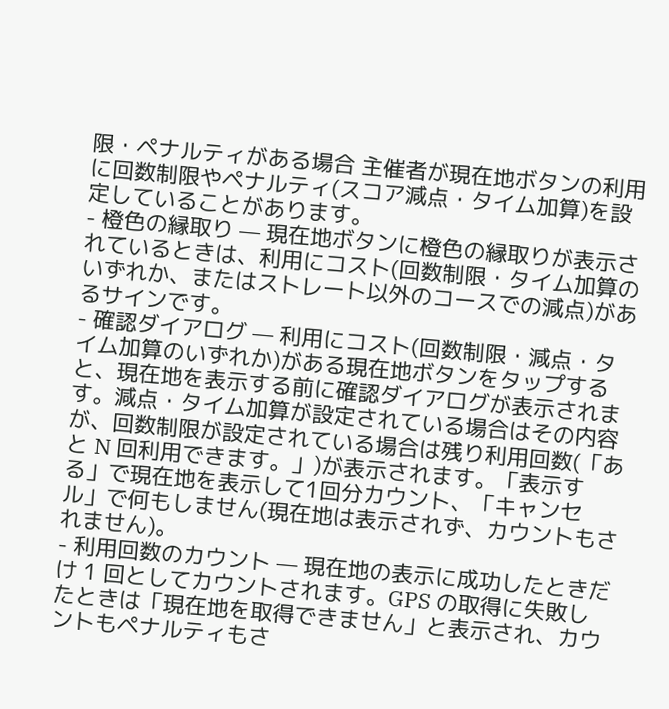限・ペナルティがある場合 主催者が現在地ボタンの利用に回数制限やペナルティ(スコア減点・タイム加算)を設定していることがあります。
- 橙色の縁取り — 現在地ボタンに橙色の縁取りが表示されているときは、利用にコスト(回数制限・タイム加算のいずれか、またはストレート以外のコースでの減点)があるサインです。
- 確認ダイアログ — 利用にコスト(回数制限・減点・タイム加算のいずれか)がある現在地ボタンをタップすると、現在地を表示する前に確認ダイアログが表示されます。減点・タイム加算が設定されている場合はその内容が、回数制限が設定されている場合は残り利用回数(「あと N 回利用できます。」)が表示されます。「表示する」で現在地を表示して1回分カウント、「キャンセル」で何もしません(現在地は表示されず、カウントもされません)。
- 利用回数のカウント — 現在地の表示に成功したときだけ 1 回としてカウントされます。GPS の取得に失敗したときは「現在地を取得できません」と表示され、カウントもペナルティもさ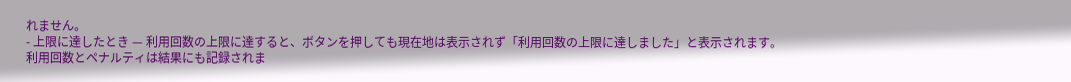れません。
- 上限に達したとき — 利用回数の上限に達すると、ボタンを押しても現在地は表示されず「利用回数の上限に達しました」と表示されます。
利用回数とペナルティは結果にも記録されま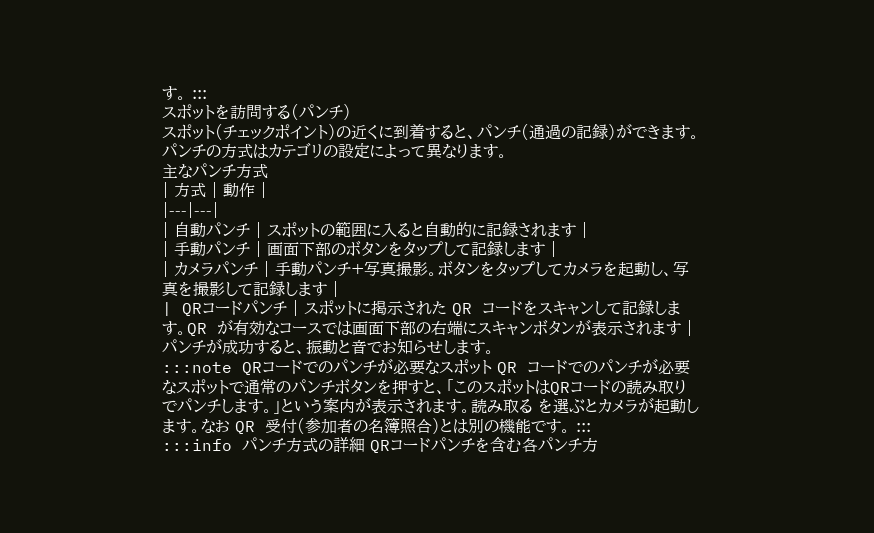す。 :::
スポットを訪問する(パンチ)
スポット(チェックポイント)の近くに到着すると、パンチ(通過の記録)ができます。パンチの方式はカテゴリの設定によって異なります。
主なパンチ方式
| 方式 | 動作 |
|---|---|
| 自動パンチ | スポットの範囲に入ると自動的に記録されます |
| 手動パンチ | 画面下部のボタンをタップして記録します |
| カメラパンチ | 手動パンチ+写真撮影。ボタンをタップしてカメラを起動し、写真を撮影して記録します |
| QRコードパンチ | スポットに掲示された QR コードをスキャンして記録します。QR が有効なコースでは画面下部の右端にスキャンボタンが表示されます |
パンチが成功すると、振動と音でお知らせします。
:::note QRコードでのパンチが必要なスポット QR コードでのパンチが必要なスポットで通常のパンチボタンを押すと、「このスポットはQRコードの読み取りでパンチします。」という案内が表示されます。読み取る を選ぶとカメラが起動します。なお QR 受付(参加者の名簿照合)とは別の機能です。 :::
:::info パンチ方式の詳細 QRコードパンチを含む各パンチ方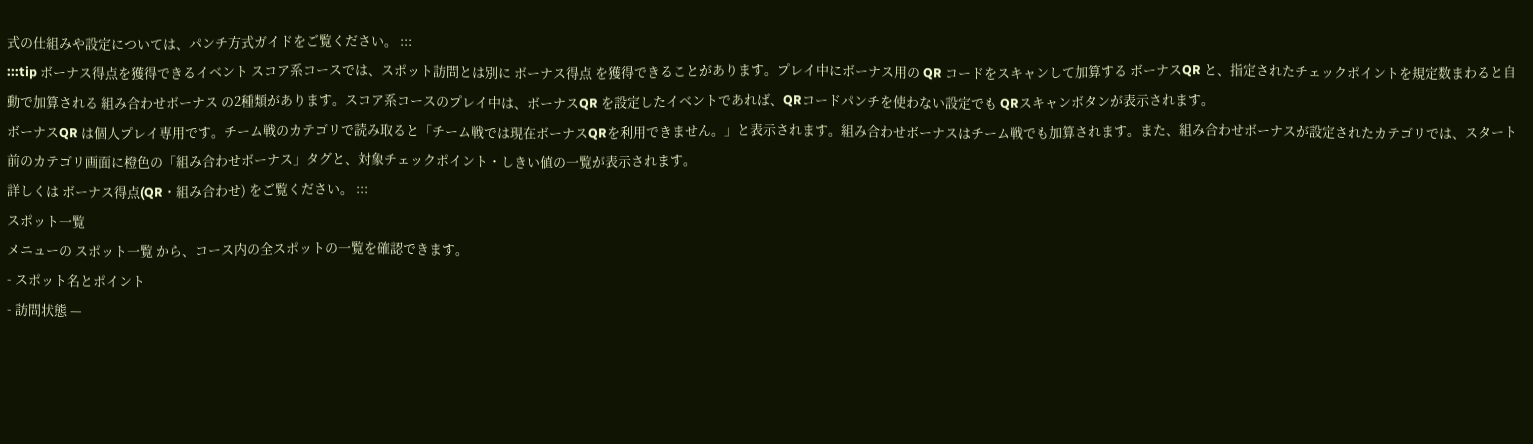式の仕組みや設定については、パンチ方式ガイドをご覧ください。 :::
:::tip ボーナス得点を獲得できるイベント スコア系コースでは、スポット訪問とは別に ボーナス得点 を獲得できることがあります。プレイ中にボーナス用の QR コードをスキャンして加算する ボーナスQR と、指定されたチェックポイントを規定数まわると自動で加算される 組み合わせボーナス の2種類があります。スコア系コースのプレイ中は、ボーナスQR を設定したイベントであれば、QRコードパンチを使わない設定でも QRスキャンボタンが表示されます。
ボーナスQR は個人プレイ専用です。チーム戦のカテゴリで読み取ると「チーム戦では現在ボーナスQRを利用できません。」と表示されます。組み合わせボーナスはチーム戦でも加算されます。また、組み合わせボーナスが設定されたカテゴリでは、スタート前のカテゴリ画面に橙色の「組み合わせボーナス」タグと、対象チェックポイント・しきい値の一覧が表示されます。
詳しくは ボーナス得点(QR・組み合わせ) をご覧ください。 :::
スポット一覧
メニューの スポット一覧 から、コース内の全スポットの一覧を確認できます。
- スポット名とポイント
- 訪問状態 —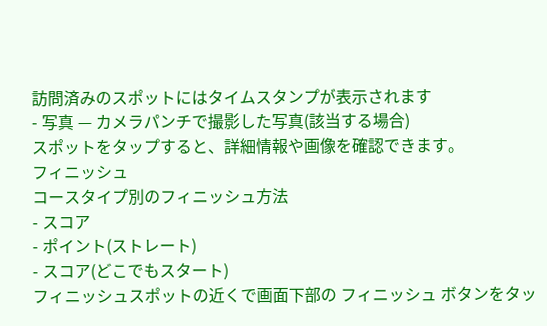訪問済みのスポットにはタイムスタンプが表示されます
- 写真 — カメラパンチで撮影した写真(該当する場合)
スポットをタップすると、詳細情報や画像を確認できます。
フィニッシュ
コースタイプ別のフィニッシュ方法
- スコア
- ポイント(ストレート)
- スコア(どこでもスタート)
フィニッシュスポットの近くで画面下部の フィニッシュ ボタンをタッ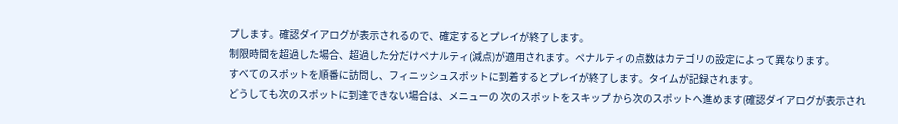プします。確認ダイアログが表示されるので、確定するとプレイが終了します。
制限時間を超過した場合、超過した分だけペナルティ(減点)が適用されます。ペナルティの点数はカテゴリの設定によって異なります。
すべてのスポットを順番に訪問し、フィニッシュスポットに到着するとプレイが終了します。タイムが記録されます。
どうしても次のスポットに到達できない場合は、メニューの 次のスポットをスキップ から次のスポットへ進めます(確認ダイアログが表示され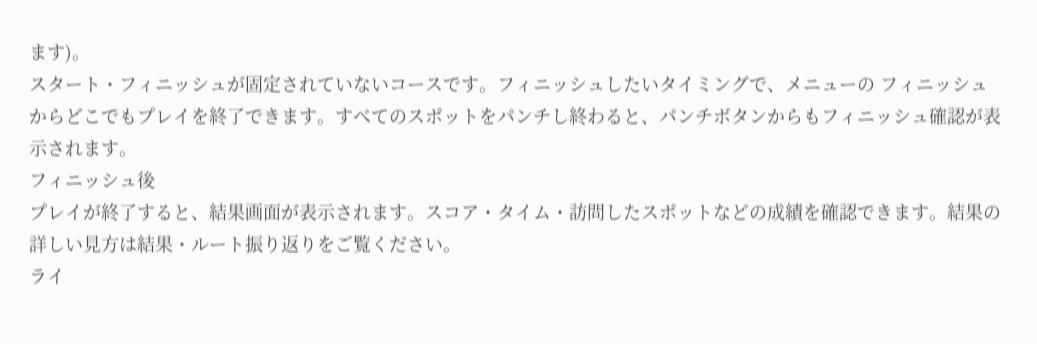ます)。
スタート・フィニッシュが固定されていないコースです。フィニッシュしたいタイミングで、メニューの フィニッシュ からどこでもプレイを終了できます。すべてのスポットをパンチし終わると、パンチボタンからもフィニッシュ確認が表示されます。
フィニッシュ後
プレイが終了すると、結果画面が表示されます。スコア・タイム・訪問したスポットなどの成績を確認できます。結果の詳しい見方は結果・ルート振り返りをご覧ください。
ライ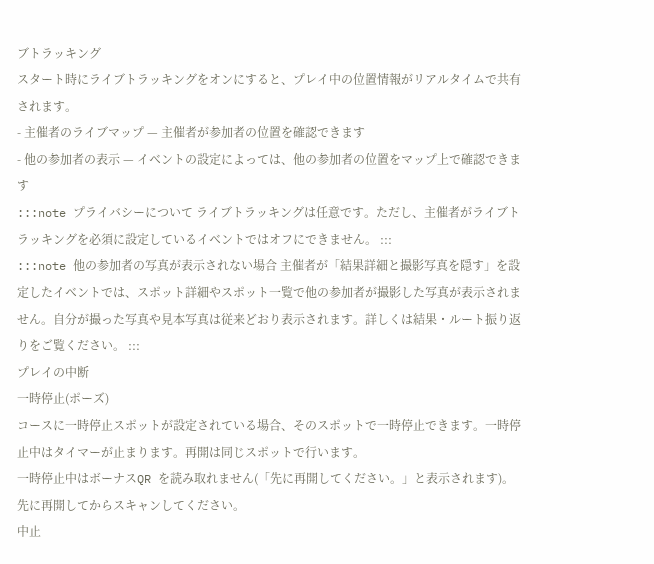ブトラッキング
スタート時にライブトラッキングをオンにすると、プレイ中の位置情報がリアルタイムで共有されます。
- 主催者のライブマップ — 主催者が参加者の位置を確認できます
- 他の参加者の表示 — イベントの設定によっては、他の参加者の位置をマップ上で確認できます
:::note プライバシーについて ライブトラッキングは任意です。ただし、主催者がライブトラッキングを必須に設定しているイベントではオフにできません。 :::
:::note 他の参加者の写真が表示されない場合 主催者が「結果詳細と撮影写真を隠す」を設定したイベントでは、スポット詳細やスポット一覧で他の参加者が撮影した写真が表示されません。自分が撮った写真や見本写真は従来どおり表示されます。詳しくは結果・ルート振り返りをご覧ください。 :::
プレイの中断
一時停止(ポーズ)
コースに一時停止スポットが設定されている場合、そのスポットで一時停止できます。一時停止中はタイマーが止まります。再開は同じスポットで行います。
一時停止中はボーナスQR を読み取れません(「先に再開してください。」と表示されます)。先に再開してからスキャンしてください。
中止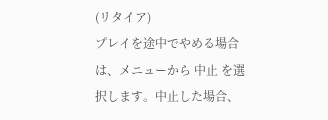(リタイア)
プレイを途中でやめる場合は、メニューから 中止 を選択します。中止した場合、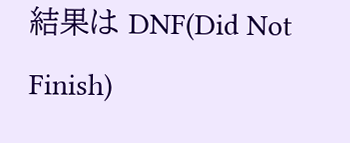結果は DNF(Did Not Finish)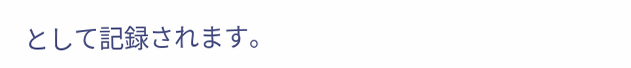として記録されます。